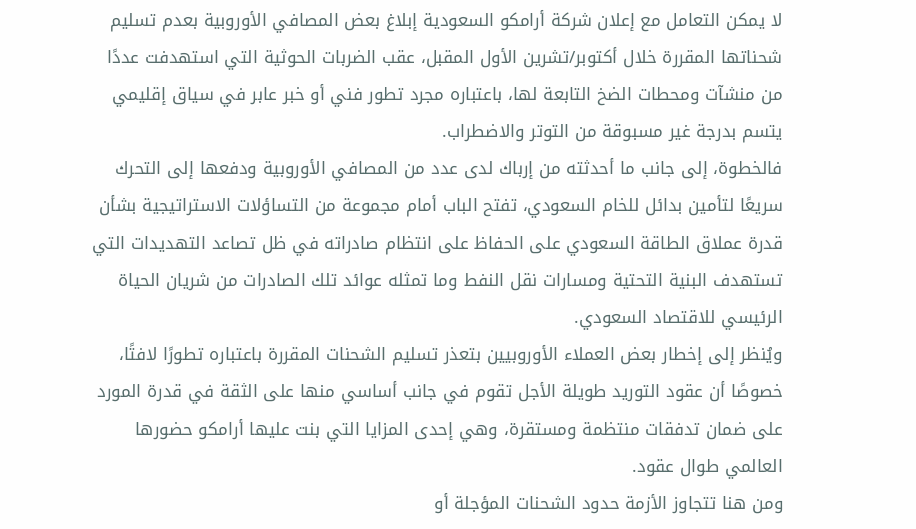لا يمكن التعامل مع إعلان شركة أرامكو السعودية إبلاغ بعض المصافي الأوروبية بعدم تسليم شحناتها المقررة خلال أكتوبر/تشرين الأول المقبل، عقب الضربات الحوثية التي استهدفت عددًا من منشآت ومحطات الضخ التابعة لها، باعتباره مجرد تطور فني أو خبر عابر في سياق إقليمي يتسم بدرجة غير مسبوقة من التوتر والاضطراب.
فالخطوة، إلى جانب ما أحدثته من إرباك لدى عدد من المصافي الأوروبية ودفعها إلى التحرك سريعًا لتأمين بدائل للخام السعودي، تفتح الباب أمام مجموعة من التساؤلات الاستراتيجية بشأن قدرة عملاق الطاقة السعودي على الحفاظ على انتظام صادراته في ظل تصاعد التهديدات التي تستهدف البنية التحتية ومسارات نقل النفط وما تمثله عوائد تلك الصادرات من شريان الحياة الرئيسي للاقتصاد السعودي.
ويُنظر إلى إخطار بعض العملاء الأوروبيين بتعذر تسليم الشحنات المقررة باعتباره تطورًا لافتًا، خصوصًا أن عقود التوريد طويلة الأجل تقوم في جانب أساسي منها على الثقة في قدرة المورد على ضمان تدفقات منتظمة ومستقرة، وهي إحدى المزايا التي بنت عليها أرامكو حضورها العالمي طوال عقود.
ومن هنا تتجاوز الأزمة حدود الشحنات المؤجلة أو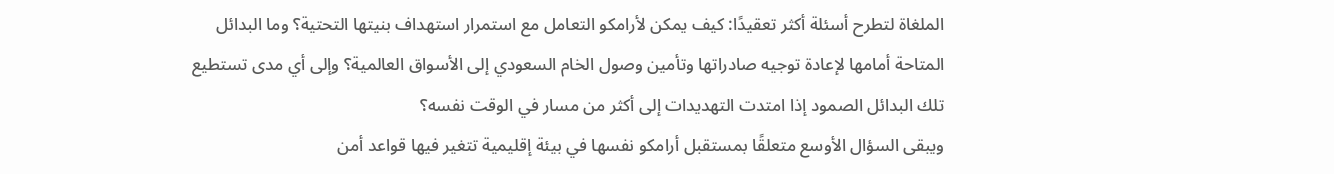الملغاة لتطرح أسئلة أكثر تعقيدًا: كيف يمكن لأرامكو التعامل مع استمرار استهداف بنيتها التحتية؟ وما البدائل المتاحة أمامها لإعادة توجيه صادراتها وتأمين وصول الخام السعودي إلى الأسواق العالمية؟ وإلى أي مدى تستطيع تلك البدائل الصمود إذا امتدت التهديدات إلى أكثر من مسار في الوقت نفسه؟
ويبقى السؤال الأوسع متعلقًا بمستقبل أرامكو نفسها في بيئة إقليمية تتغير فيها قواعد أمن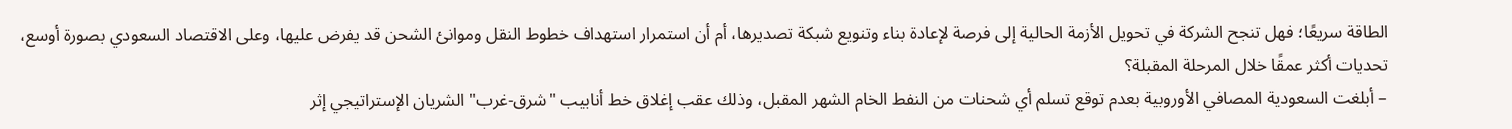الطاقة سريعًا؛ فهل تنجح الشركة في تحويل الأزمة الحالية إلى فرصة لإعادة بناء وتنويع شبكة تصديرها، أم أن استمرار استهداف خطوط النقل وموانئ الشحن قد يفرض عليها، وعلى الاقتصاد السعودي بصورة أوسع، تحديات أكثر عمقًا خلال المرحلة المقبلة؟
– أبلغت السعودية المصافي الأوروبية بعدم توقع تسلم أي شحنات من النفط الخام الشهر المقبل، وذلك عقب إغلاق خط أنابيب "شرق-غرب" الشريان الإستراتيجي إثر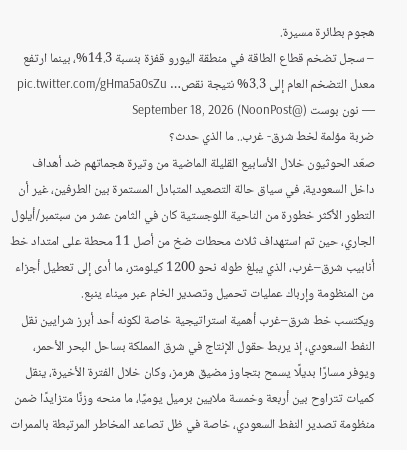هجوم بطائرة مسيرة.
– سجل تضخم قطاع الطاقة في منطقة اليورو قفزة بنسبة 14.3%، بينما ارتفع معدل التضخم العام إلى 3.3% نتيجة نقص… pic.twitter.com/gHma5a0sZu
— نون بوست (@NoonPost) September 18, 2026
ضربة مؤلمة لخط شرق- غرب.. ما الذي حدث؟
صعّد الحوثيون خلال الأسابيع القليلة الماضية من وتيرة هجماتهم ضد أهداف داخل السعودية، في سياق حالة التصعيد المتبادل المستمرة بين الطرفين، غير أن التطور الأكثر خطورة من الناحية اللوجستية كان في الثامن عشر من سبتمبر/أيلول الجاري، حين تم استهداف ثلاث محطات ضخ من أصل 11 محطة على امتداد خط أنابيب شرق–غرب، الذي يبلغ طوله نحو 1200 كيلومتر، ما أدى إلى تعطيل أجزاء من المنظومة وإرباك عمليات تحميل وتصدير الخام عبر ميناء ينبع.
ويكتسب خط شرق–غرب أهمية استراتيجية خاصة لكونه أحد أبرز شرايين نقل النفط السعودي، إذ يربط حقول الإنتاج في شرق المملكة بساحل البحر الأحمر، ويوفر مسارًا بديلًا يسمح بتجاوز مضيق هرمز، وكان خلال الفترة الأخيرة، ينقل كميات تتراوح بين أربعة وخمسة ملايين برميل يوميًا، ما منحه وزنًا متزايدًا ضمن منظومة تصدير النفط السعودي، خاصة في ظل تصاعد المخاطر المرتبطة بالممرات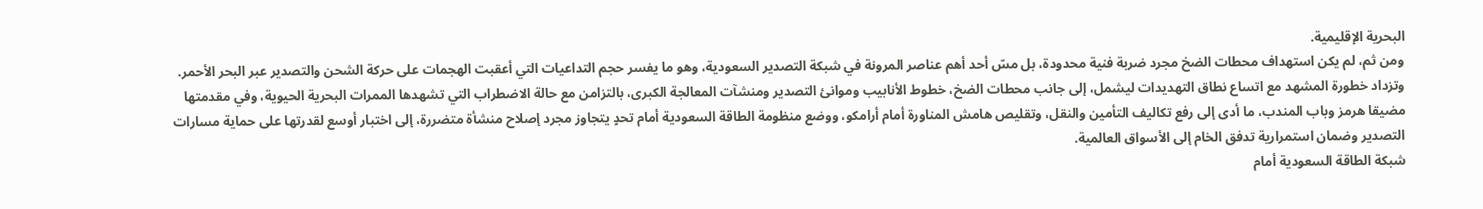البحرية الإقليمية.
ومن ثم، لم يكن استهداف محطات الضخ مجرد ضربة فنية محدودة، بل مسّ أحد أهم عناصر المرونة في شبكة التصدير السعودية، وهو ما يفسر حجم التداعيات التي أعقبت الهجمات على حركة الشحن والتصدير عبر البحر الأحمر.
وتزداد خطورة المشهد مع اتساع نطاق التهديدات ليشمل، إلى جانب محطات الضخ، خطوط الأنابيب وموانئ التصدير ومنشآت المعالجة الكبرى، بالتزامن مع حالة الاضطراب التي تشهدها الممرات البحرية الحيوية، وفي مقدمتها مضيقا هرمز وباب المندب، ما أدى إلى رفع تكاليف التأمين والنقل، وتقليص هامش المناورة أمام أرامكو، ووضع منظومة الطاقة السعودية أمام تحدٍ يتجاوز مجرد إصلاح منشأة متضررة، إلى اختبار أوسع لقدرتها على حماية مسارات التصدير وضمان استمرارية تدفق الخام إلى الأسواق العالمية.
شبكة الطاقة السعودية أمام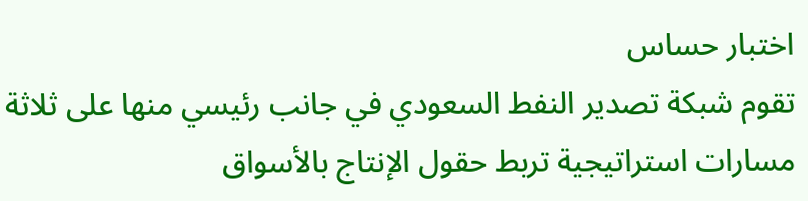اختبار حساس
تقوم شبكة تصدير النفط السعودي في جانب رئيسي منها على ثلاثة مسارات استراتيجية تربط حقول الإنتاج بالأسواق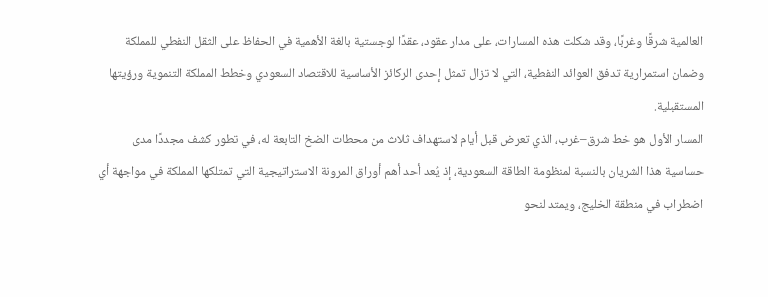العالمية شرقًا وغربًا، وقد شكلت هذه المسارات، على مدار عقود، عقدًا لوجستية بالغة الأهمية في الحفاظ على الثقل النفطي للمملكة وضمان استمرارية تدفق العوائد النفطية، التي لا تزال تمثل إحدى الركائز الأساسية للاقتصاد السعودي وخطط المملكة التنموية ورؤيتها المستقبلية.
المسار الأول هو خط شرق–غرب، الذي تعرض قبل أيام لاستهداف ثلاث من محطات الضخ التابعة له، في تطور كشف مجددًا مدى حساسية هذا الشريان بالنسبة لمنظومة الطاقة السعودية، إذ يُعد أحد أهم أوراق المرونة الاستراتيجية التي تمتلكها المملكة في مواجهة أي اضطراب في منطقة الخليج، ويمتد لنحو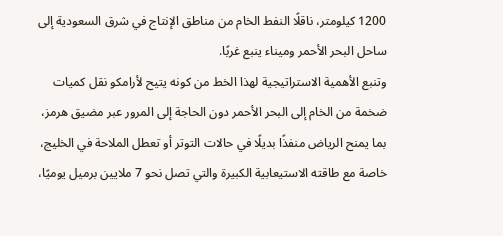1200 كيلومتر، ناقلًا النفط الخام من مناطق الإنتاج في شرق السعودية إلى ساحل البحر الأحمر وميناء ينبع غربًا.
وتنبع الأهمية الاستراتيجية لهذا الخط من كونه يتيح لأرامكو نقل كميات ضخمة من الخام إلى البحر الأحمر دون الحاجة إلى المرور عبر مضيق هرمز، بما يمنح الرياض منفذًا بديلًا في حالات التوتر أو تعطل الملاحة في الخليج، خاصة مع طاقته الاستيعابية الكبيرة والتي تصل نحو 7 ملايين برميل يوميًا،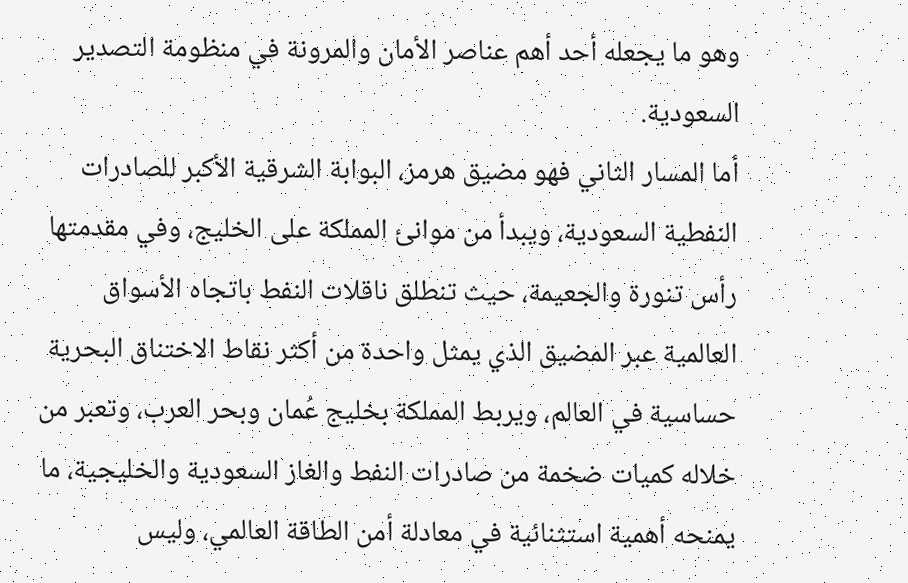وهو ما يجعله أحد أهم عناصر الأمان والمرونة في منظومة التصدير السعودية.
أما المسار الثاني فهو مضيق هرمز، البوابة الشرقية الأكبر للصادرات النفطية السعودية، ويبدأ من موانئ المملكة على الخليج، وفي مقدمتها رأس تنورة والجعيمة، حيث تنطلق ناقلات النفط باتجاه الأسواق العالمية عبر المضيق الذي يمثل واحدة من أكثر نقاط الاختناق البحرية حساسية في العالم، ويربط المملكة بخليج عُمان وبحر العرب، وتعبر من خلاله كميات ضخمة من صادرات النفط والغاز السعودية والخليجية، ما يمنحه أهمية استثنائية في معادلة أمن الطاقة العالمي، وليس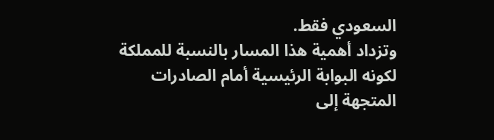السعودي فقط.
وتزداد أهمية هذا المسار بالنسبة للمملكة لكونه البوابة الرئيسية أمام الصادرات المتجهة إلى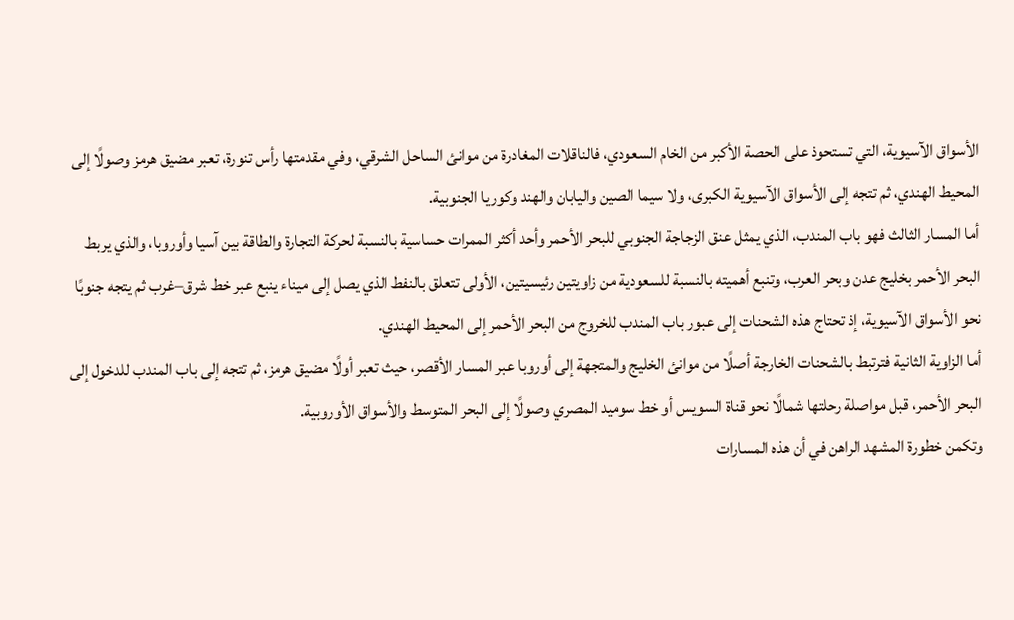الأسواق الآسيوية، التي تستحوذ على الحصة الأكبر من الخام السعودي، فالناقلات المغادرة من موانئ الساحل الشرقي، وفي مقدمتها رأس تنورة، تعبر مضيق هرمز وصولًا إلى المحيط الهندي، ثم تتجه إلى الأسواق الآسيوية الكبرى، ولا سيما الصين واليابان والهند وكوريا الجنوبية.
أما المسار الثالث فهو باب المندب، الذي يمثل عنق الزجاجة الجنوبي للبحر الأحمر وأحد أكثر الممرات حساسية بالنسبة لحركة التجارة والطاقة بين آسيا وأوروبا، والذي يربط البحر الأحمر بخليج عدن وبحر العرب، وتنبع أهميته بالنسبة للسعودية من زاويتين رئيسيتين، الأولى تتعلق بالنفط الذي يصل إلى ميناء ينبع عبر خط شرق–غرب ثم يتجه جنوبًا نحو الأسواق الآسيوية، إذ تحتاج هذه الشحنات إلى عبور باب المندب للخروج من البحر الأحمر إلى المحيط الهندي.
أما الزاوية الثانية فترتبط بالشحنات الخارجة أصلًا من موانئ الخليج والمتجهة إلى أوروبا عبر المسار الأقصر، حيث تعبر أولًا مضيق هرمز، ثم تتجه إلى باب المندب للدخول إلى البحر الأحمر، قبل مواصلة رحلتها شمالًا نحو قناة السويس أو خط سوميد المصري وصولًا إلى البحر المتوسط والأسواق الأوروبية.
وتكمن خطورة المشهد الراهن في أن هذه المسارات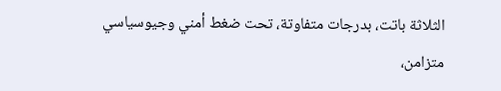الثلاثة باتت، بدرجات متفاوتة، تحت ضغط أمني وجيوسياسي متزامن،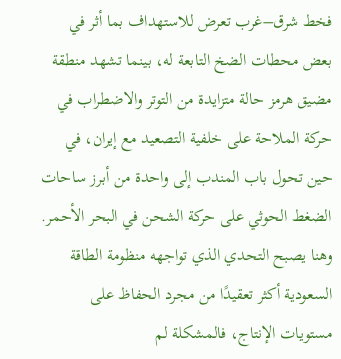فخط شرق–غرب تعرض للاستهداف بما أثر في بعض محطات الضخ التابعة له، بينما تشهد منطقة مضيق هرمز حالة متزايدة من التوتر والاضطراب في حركة الملاحة على خلفية التصعيد مع إيران، في حين تحول باب المندب إلى واحدة من أبرز ساحات الضغط الحوثي على حركة الشحن في البحر الأحمر.
وهنا يصبح التحدي الذي تواجهه منظومة الطاقة السعودية أكثر تعقيدًا من مجرد الحفاظ على مستويات الإنتاج، فالمشكلة لم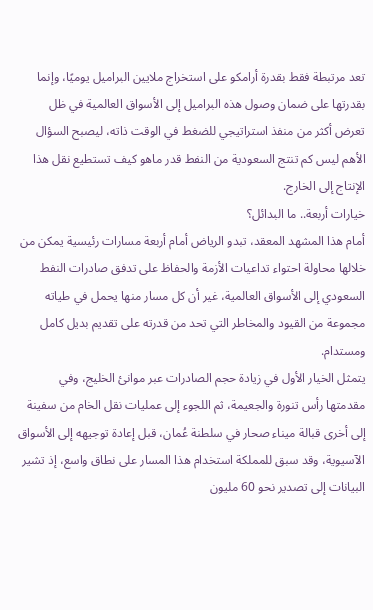تعد مرتبطة فقط بقدرة أرامكو على استخراج ملايين البراميل يوميًا، وإنما بقدرتها على ضمان وصول هذه البراميل إلى الأسواق العالمية في ظل تعرض أكثر من منفذ استراتيجي للضغط في الوقت ذاته، ليصبح السؤال الأهم ليس كم تنتج السعودية من النفط قدر ماهو كيف تستطيع نقل هذا الإنتاج إلى الخارج.
خيارات أربعة.. ما البدائل؟
أمام هذا المشهد المعقد، تبدو الرياض أمام أربعة مسارات رئيسية يمكن من خلالها محاولة احتواء تداعيات الأزمة والحفاظ على تدفق صادرات النفط السعودي إلى الأسواق العالمية، غير أن كل مسار منها يحمل في طياته مجموعة من القيود والمخاطر التي تحد من قدرته على تقديم بديل كامل ومستدام.
يتمثل الخيار الأول في زيادة حجم الصادرات عبر موانئ الخليج، وفي مقدمتها رأس تنورة والجعيمة، ثم اللجوء إلى عمليات نقل الخام من سفينة إلى أخرى قبالة ميناء صحار في سلطنة عُمان، قبل إعادة توجيهه إلى الأسواق الآسيوية، وقد سبق للمملكة استخدام هذا المسار على نطاق واسع، إذ تشير البيانات إلى تصدير نحو 60 مليون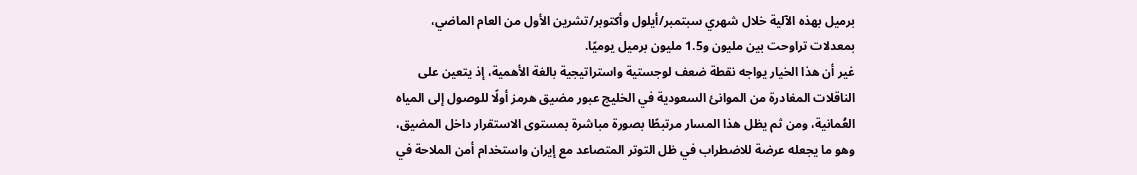برميل بهذه الآلية خلال شهري سبتمبر/أيلول وأكتوبر/تشرين الأول من العام الماضي، بمعدلات تراوحت بين مليون و1.5 مليون برميل يوميًا.
غير أن هذا الخيار يواجه نقطة ضعف لوجستية واستراتيجية بالغة الأهمية، إذ يتعين على الناقلات المغادرة من الموانئ السعودية في الخليج عبور مضيق هرمز أولًا للوصول إلى المياه العُمانية، ومن ثم يظل هذا المسار مرتبطًا بصورة مباشرة بمستوى الاستقرار داخل المضيق، وهو ما يجعله عرضة للاضطراب في ظل التوتر المتصاعد مع إيران واستخدام أمن الملاحة في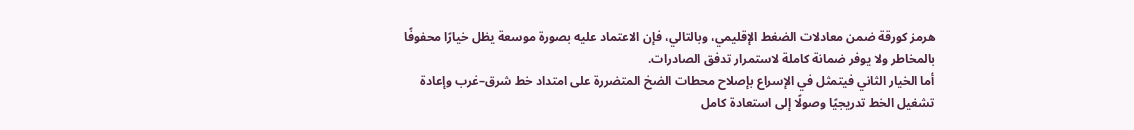هرمز كورقة ضمن معادلات الضغط الإقليمي، وبالتالي، فإن الاعتماد عليه بصورة موسعة يظل خيارًا محفوفًا بالمخاطر ولا يوفر ضمانة كاملة لاستمرار تدفق الصادرات.
أما الخيار الثاني فيتمثل في الإسراع بإصلاح محطات الضخ المتضررة على امتداد خط شرق–غرب وإعادة تشغيل الخط تدريجيًا وصولًا إلى استعادة كامل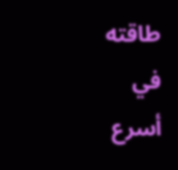طاقته في أسرع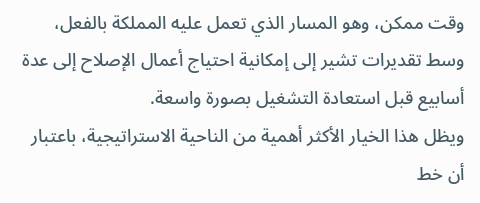وقت ممكن، وهو المسار الذي تعمل عليه المملكة بالفعل، وسط تقديرات تشير إلى إمكانية احتياج أعمال الإصلاح إلى عدة أسابيع قبل استعادة التشغيل بصورة واسعة.
ويظل هذا الخيار الأكثر أهمية من الناحية الاستراتيجية، باعتبار أن خط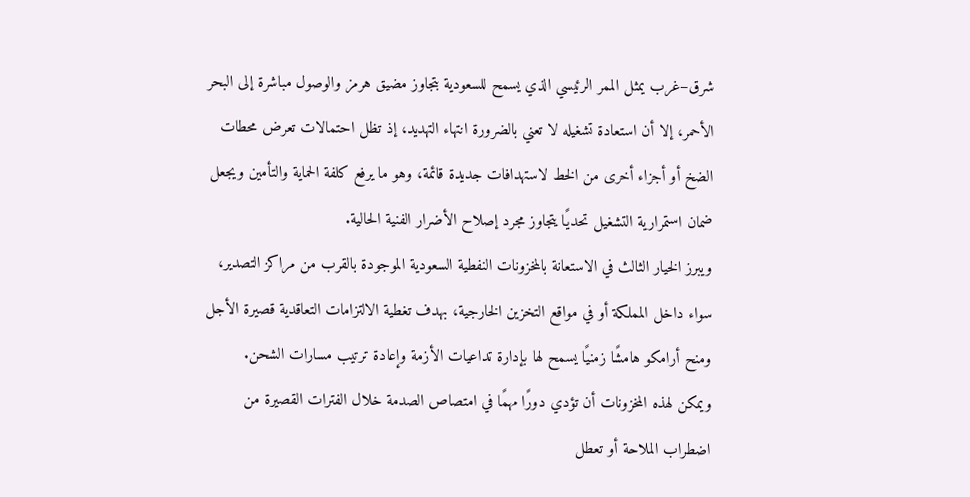شرق–غرب يمثل الممر الرئيسي الذي يسمح للسعودية بتجاوز مضيق هرمز والوصول مباشرة إلى البحر الأحمر، إلا أن استعادة تشغيله لا تعني بالضرورة انتهاء التهديد، إذ تظل احتمالات تعرض محطات الضخ أو أجزاء أخرى من الخط لاستهدافات جديدة قائمة، وهو ما يرفع كلفة الحماية والتأمين ويجعل ضمان استمرارية التشغيل تحديًا يتجاوز مجرد إصلاح الأضرار الفنية الحالية.
ويبرز الخيار الثالث في الاستعانة بالمخزونات النفطية السعودية الموجودة بالقرب من مراكز التصدير، سواء داخل المملكة أو في مواقع التخزين الخارجية، بهدف تغطية الالتزامات التعاقدية قصيرة الأجل ومنح أرامكو هامشًا زمنيًا يسمح لها بإدارة تداعيات الأزمة وإعادة ترتيب مسارات الشحن.
ويمكن لهذه المخزونات أن تؤدي دورًا مهمًا في امتصاص الصدمة خلال الفترات القصيرة من اضطراب الملاحة أو تعطل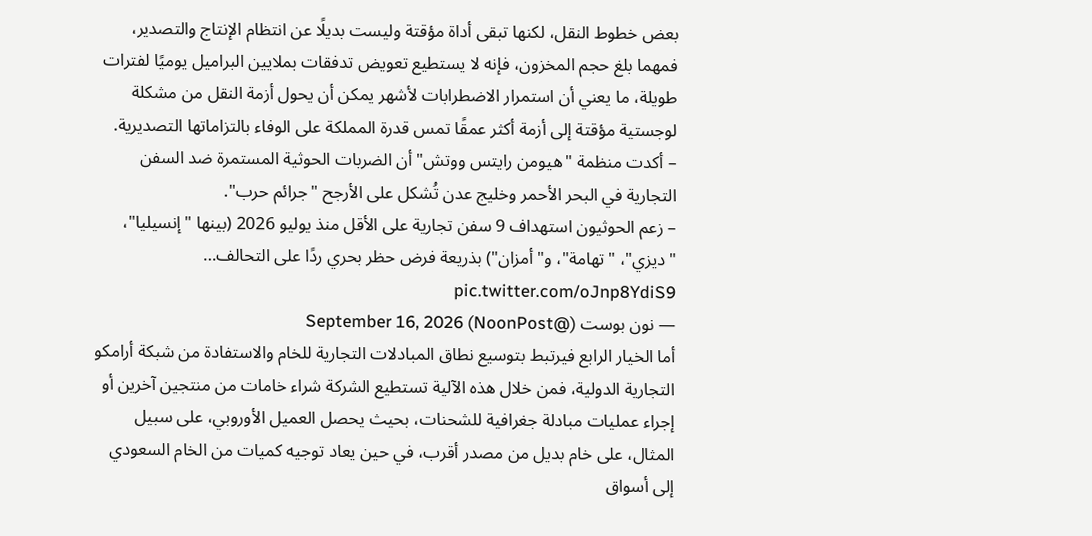بعض خطوط النقل، لكنها تبقى أداة مؤقتة وليست بديلًا عن انتظام الإنتاج والتصدير، فمهما بلغ حجم المخزون، فإنه لا يستطيع تعويض تدفقات بملايين البراميل يوميًا لفترات طويلة، ما يعني أن استمرار الاضطرابات لأشهر يمكن أن يحول أزمة النقل من مشكلة لوجستية مؤقتة إلى أزمة أكثر عمقًا تمس قدرة المملكة على الوفاء بالتزاماتها التصديرية.
– أكدت منظمة "هيومن رايتس ووتش" أن الضربات الحوثية المستمرة ضد السفن التجارية في البحر الأحمر وخليج عدن تُشكل على الأرجح "جرائم حرب".
– زعم الحوثيون استهداف 9 سفن تجارية على الأقل منذ يوليو 2026 (بينها "إنسيليا"، "ديزي"، "تهامة"، و"أمزان") بذريعة فرض حظر بحري ردًا على التحالف… pic.twitter.com/oJnp8YdiS9
— نون بوست (@NoonPost) September 16, 2026
أما الخيار الرابع فيرتبط بتوسيع نطاق المبادلات التجارية للخام والاستفادة من شبكة أرامكو التجارية الدولية، فمن خلال هذه الآلية تستطيع الشركة شراء خامات من منتجين آخرين أو إجراء عمليات مبادلة جغرافية للشحنات، بحيث يحصل العميل الأوروبي، على سبيل المثال، على خام بديل من مصدر أقرب، في حين يعاد توجيه كميات من الخام السعودي إلى أسواق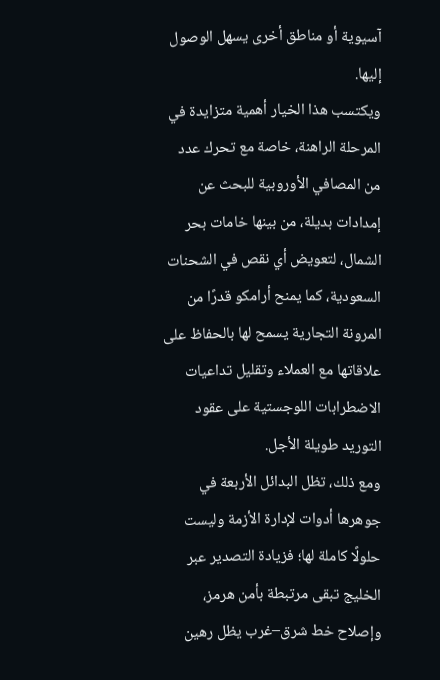آسيوية أو مناطق أخرى يسهل الوصول إليها.
ويكتسب هذا الخيار أهمية متزايدة في المرحلة الراهنة، خاصة مع تحرك عدد من المصافي الأوروبية للبحث عن إمدادات بديلة، من بينها خامات بحر الشمال، لتعويض أي نقص في الشحنات السعودية، كما يمنح أرامكو قدرًا من المرونة التجارية يسمح لها بالحفاظ على علاقاتها مع العملاء وتقليل تداعيات الاضطرابات اللوجستية على عقود التوريد طويلة الأجل.
ومع ذلك، تظل البدائل الأربعة في جوهرها أدوات لإدارة الأزمة وليست حلولًا كاملة لها؛ فزيادة التصدير عبر الخليج تبقى مرتبطة بأمن هرمز، وإصلاح خط شرق–غرب يظل رهين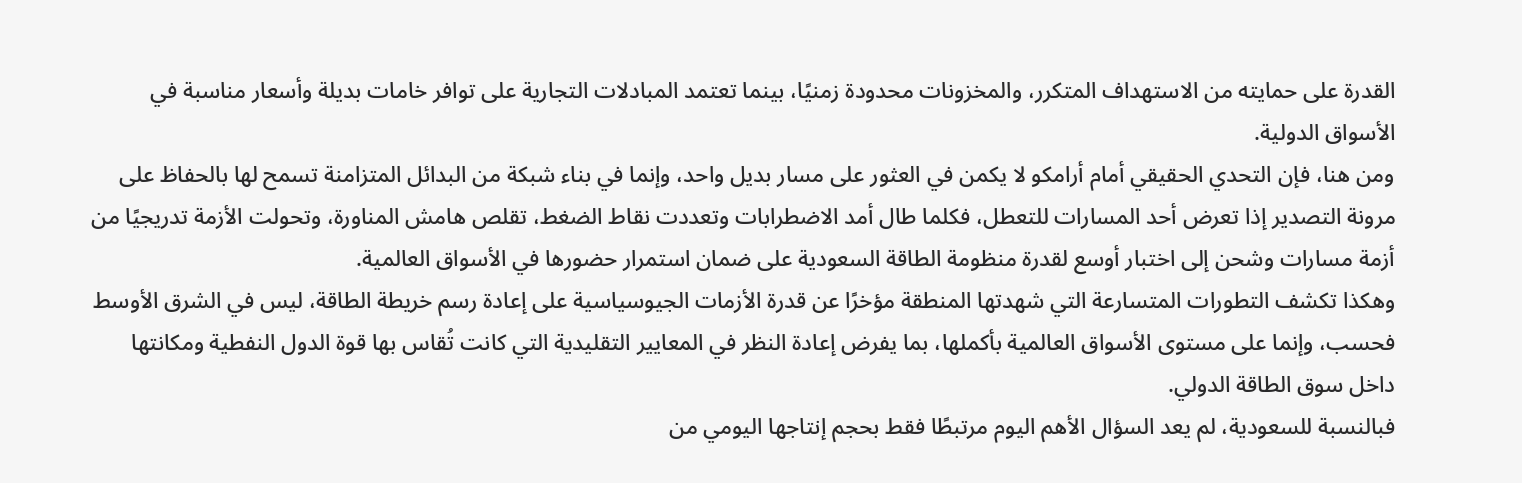القدرة على حمايته من الاستهداف المتكرر، والمخزونات محدودة زمنيًا، بينما تعتمد المبادلات التجارية على توافر خامات بديلة وأسعار مناسبة في الأسواق الدولية.
ومن هنا، فإن التحدي الحقيقي أمام أرامكو لا يكمن في العثور على مسار بديل واحد، وإنما في بناء شبكة من البدائل المتزامنة تسمح لها بالحفاظ على مرونة التصدير إذا تعرض أحد المسارات للتعطل، فكلما طال أمد الاضطرابات وتعددت نقاط الضغط، تقلص هامش المناورة، وتحولت الأزمة تدريجيًا من أزمة مسارات وشحن إلى اختبار أوسع لقدرة منظومة الطاقة السعودية على ضمان استمرار حضورها في الأسواق العالمية.
وهكذا تكشف التطورات المتسارعة التي شهدتها المنطقة مؤخرًا عن قدرة الأزمات الجيوسياسية على إعادة رسم خريطة الطاقة، ليس في الشرق الأوسط فحسب، وإنما على مستوى الأسواق العالمية بأكملها، بما يفرض إعادة النظر في المعايير التقليدية التي كانت تُقاس بها قوة الدول النفطية ومكانتها داخل سوق الطاقة الدولي.
فبالنسبة للسعودية، لم يعد السؤال الأهم اليوم مرتبطًا فقط بحجم إنتاجها اليومي من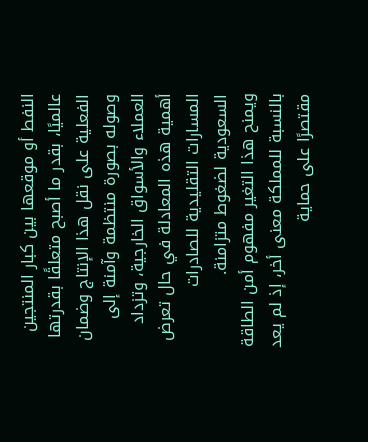النفط أو موقعها بين كبار المنتجين عالميًا، بقدر ما أصبح متعلقًا بقدرتها الفعلية على نقل هذا الإنتاج وضمان وصوله بصورة منتظمة وآمنة إلى العملاء والأسواق الخارجية، وتزداد أهمية هذه المعادلة في حال تعرض المسارات التقليدية للصادرات السعودية لضغوط متزامنة.
ويمنح هذا التغير مفهوم أمن الطاقة بالنسبة للمملكة معنى أخر، إذ لم يعد مقتصرًا على حماية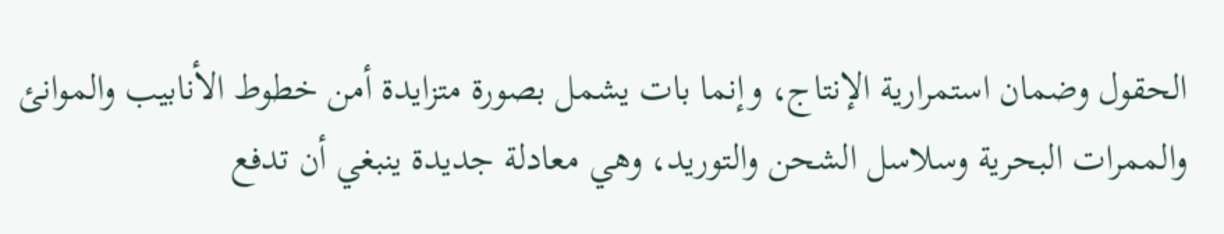الحقول وضمان استمرارية الإنتاج، وإنما بات يشمل بصورة متزايدة أمن خطوط الأنابيب والموانئ والممرات البحرية وسلاسل الشحن والتوريد، وهي معادلة جديدة ينبغي أن تدفع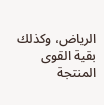الرياض، وكذلك بقية القوى المنتجة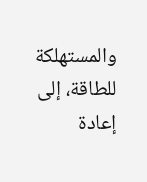والمستهلكة للطاقة، إلى إعادة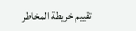تقييم خريطة المخاطر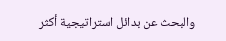والبحث عن بدائل استراتيجية أكثر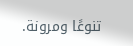تنوعًا ومرونة.